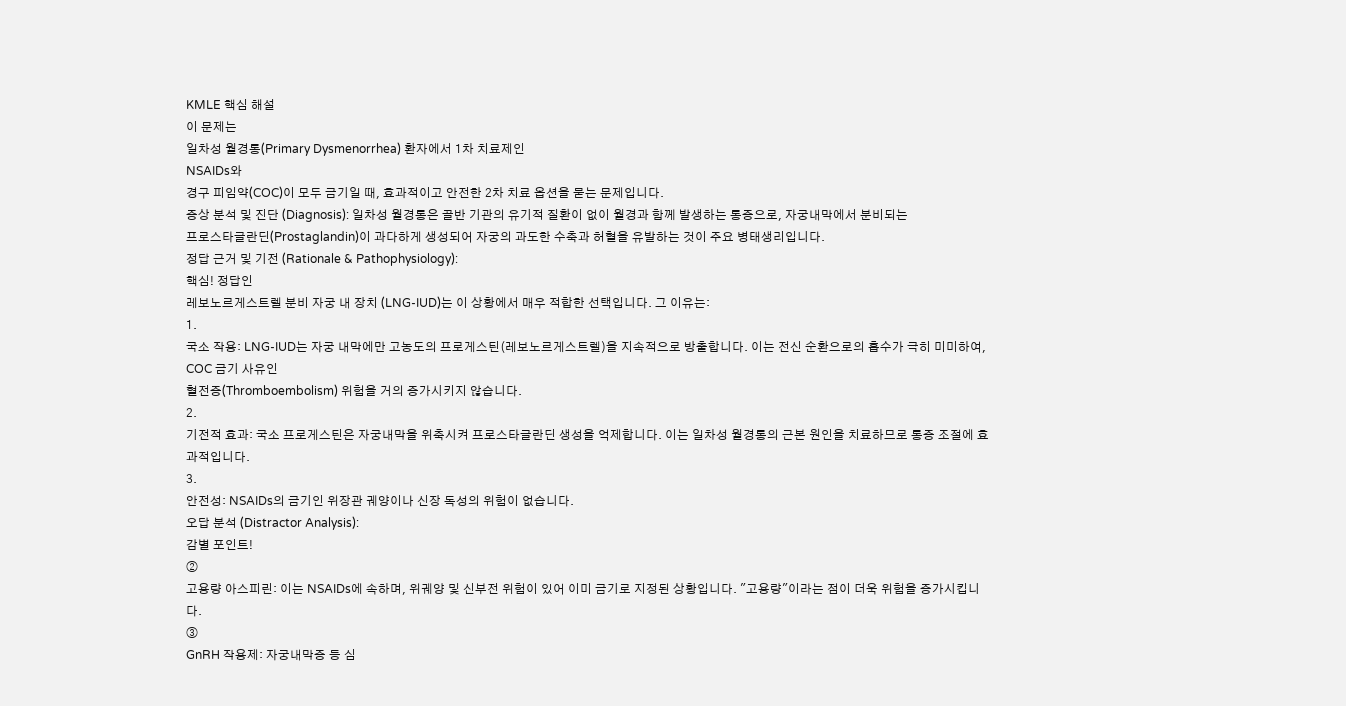KMLE 핵심 해설
이 문제는
일차성 월경통(Primary Dysmenorrhea) 환자에서 1차 치료제인
NSAIDs와
경구 피임약(COC)이 모두 금기일 때, 효과적이고 안전한 2차 치료 옵션을 묻는 문제입니다.
증상 분석 및 진단 (Diagnosis): 일차성 월경통은 골반 기관의 유기적 질환이 없이 월경과 함께 발생하는 통증으로, 자궁내막에서 분비되는
프로스타글란딘(Prostaglandin)이 과다하게 생성되어 자궁의 과도한 수축과 허혈을 유발하는 것이 주요 병태생리입니다.
정답 근거 및 기전 (Rationale & Pathophysiology):
핵심! 정답인
레보노르게스트렐 분비 자궁 내 장치 (LNG-IUD)는 이 상황에서 매우 적합한 선택입니다. 그 이유는:
1.
국소 작용: LNG-IUD는 자궁 내막에만 고농도의 프로게스틴(레보노르게스트렐)을 지속적으로 방출합니다. 이는 전신 순환으로의 흡수가 극히 미미하여, COC 금기 사유인
혈전증(Thromboembolism) 위험을 거의 증가시키지 않습니다.
2.
기전적 효과: 국소 프로게스틴은 자궁내막을 위축시켜 프로스타글란딘 생성을 억제합니다. 이는 일차성 월경통의 근본 원인을 치료하므로 통증 조절에 효과적입니다.
3.
안전성: NSAIDs의 금기인 위장관 궤양이나 신장 독성의 위험이 없습니다.
오답 분석 (Distractor Analysis):
감별 포인트!
②
고용량 아스피린: 이는 NSAIDs에 속하며, 위궤양 및 신부전 위험이 있어 이미 금기로 지정된 상황입니다. "고용량"이라는 점이 더욱 위험을 증가시킵니다.
③
GnRH 작용제: 자궁내막증 등 심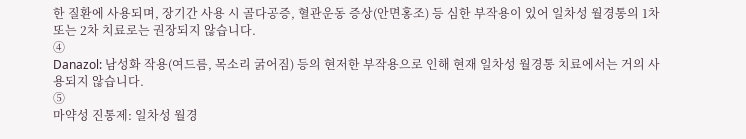한 질환에 사용되며, 장기간 사용 시 골다공증, 혈관운동 증상(안면홍조) 등 심한 부작용이 있어 일차성 월경통의 1차 또는 2차 치료로는 권장되지 않습니다.
④
Danazol: 남성화 작용(여드름, 목소리 굵어짐) 등의 현저한 부작용으로 인해 현재 일차성 월경통 치료에서는 거의 사용되지 않습니다.
⑤
마약성 진통제: 일차성 월경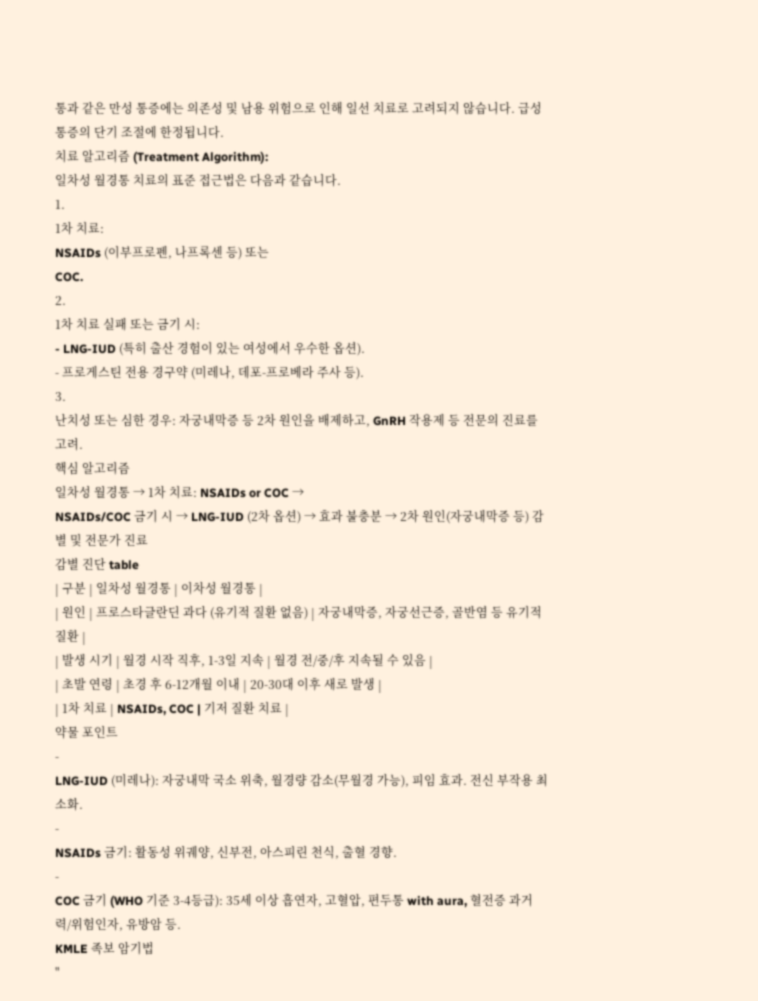통과 같은 만성 통증에는 의존성 및 남용 위험으로 인해 일선 치료로 고려되지 않습니다. 급성 통증의 단기 조절에 한정됩니다.
치료 알고리즘 (Treatment Algorithm):
일차성 월경통 치료의 표준 접근법은 다음과 같습니다.
1.
1차 치료:
NSAIDs (이부프로펜, 나프록센 등) 또는
COC.
2.
1차 치료 실패 또는 금기 시:
- LNG-IUD (특히 출산 경험이 있는 여성에서 우수한 옵션).
- 프로게스틴 전용 경구약 (미레나, 데포-프로베라 주사 등).
3.
난치성 또는 심한 경우: 자궁내막증 등 2차 원인을 배제하고, GnRH 작용제 등 전문의 진료를 고려.
핵심 알고리즘
일차성 월경통 → 1차 치료: NSAIDs or COC →
NSAIDs/COC 금기 시 → LNG-IUD (2차 옵션) → 효과 불충분 → 2차 원인(자궁내막증 등) 감별 및 전문가 진료
감별 진단 table
| 구분 | 일차성 월경통 | 이차성 월경통 |
| 원인 | 프로스타글란딘 과다 (유기적 질환 없음) | 자궁내막증, 자궁선근증, 골반염 등 유기적 질환 |
| 발생 시기 | 월경 시작 직후, 1-3일 지속 | 월경 전/중/후 지속될 수 있음 |
| 초발 연령 | 초경 후 6-12개월 이내 | 20-30대 이후 새로 발생 |
| 1차 치료 | NSAIDs, COC | 기저 질환 치료 |
약물 포인트
-
LNG-IUD (미레나): 자궁내막 국소 위축, 월경량 감소(무월경 가능), 피임 효과. 전신 부작용 최소화.
-
NSAIDs 금기: 활동성 위궤양, 신부전, 아스피린 천식, 출혈 경향.
-
COC 금기 (WHO 기준 3-4등급): 35세 이상 흡연자, 고혈압, 편두통 with aura, 혈전증 과거력/위험인자, 유방암 등.
KMLE 족보 암기법
"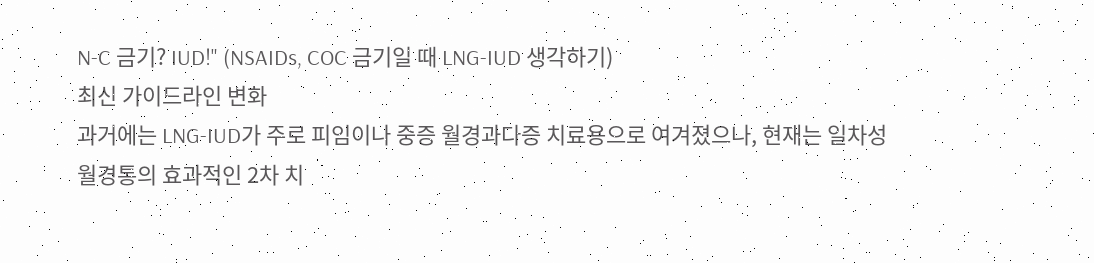N-C 금기? IUD!" (NSAIDs, COC 금기일 때 LNG-IUD 생각하기)
최신 가이드라인 변화
과거에는 LNG-IUD가 주로 피임이나 중증 월경과다증 치료용으로 여겨졌으나, 현재는 일차성 월경통의 효과적인 2차 치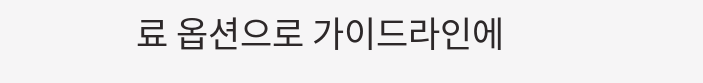료 옵션으로 가이드라인에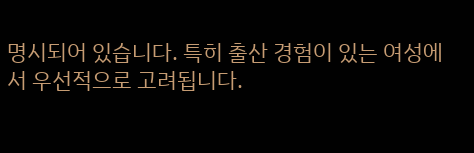명시되어 있습니다. 특히 출산 경험이 있는 여성에서 우선적으로 고려됩니다.